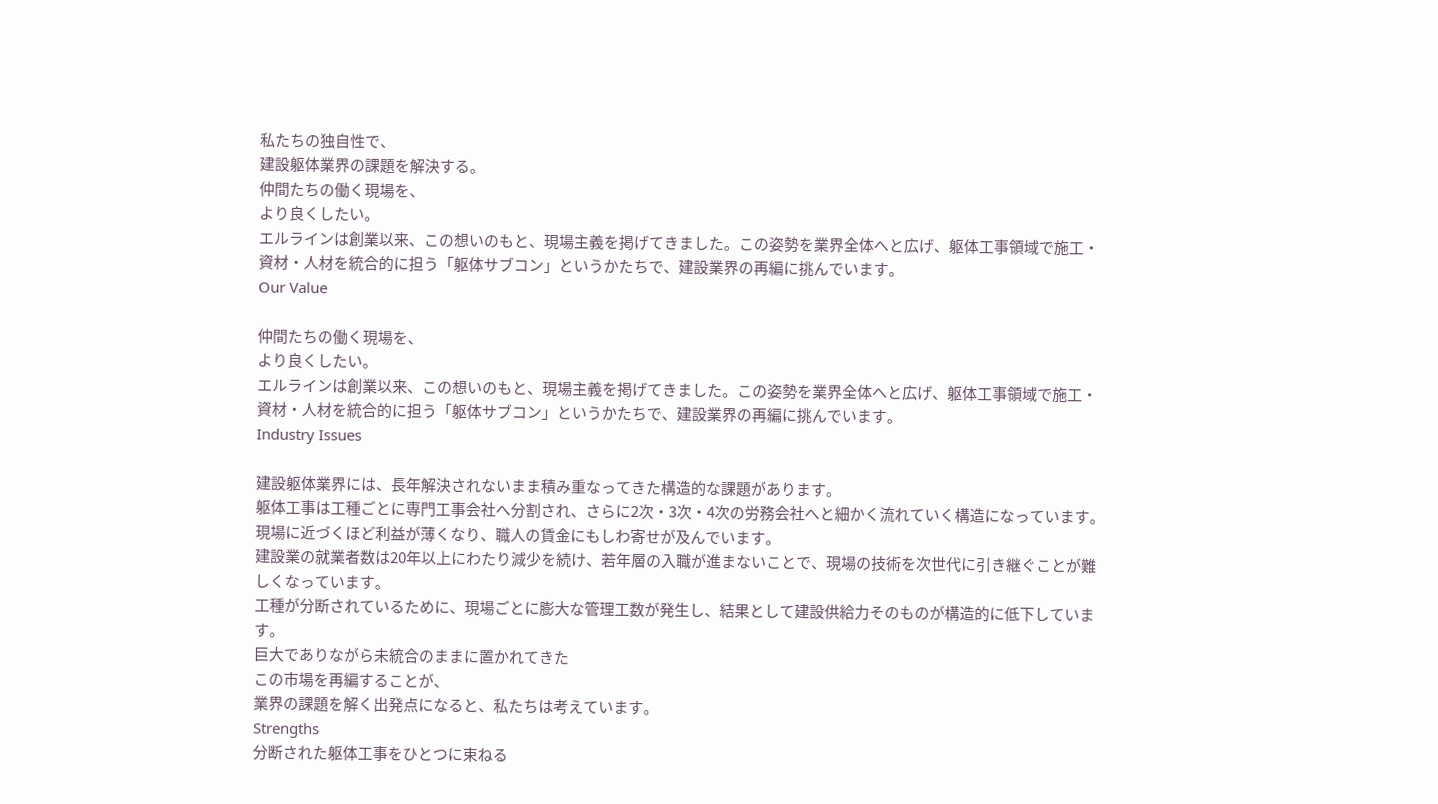私たちの独自性で、
建設躯体業界の課題を解決する。
仲間たちの働く現場を、
より良くしたい。
エルラインは創業以来、この想いのもと、現場主義を掲げてきました。この姿勢を業界全体へと広げ、躯体工事領域で施工・資材・人材を統合的に担う「躯体サブコン」というかたちで、建設業界の再編に挑んでいます。
Our Value

仲間たちの働く現場を、
より良くしたい。
エルラインは創業以来、この想いのもと、現場主義を掲げてきました。この姿勢を業界全体へと広げ、躯体工事領域で施工・資材・人材を統合的に担う「躯体サブコン」というかたちで、建設業界の再編に挑んでいます。
Industry Issues

建設躯体業界には、長年解決されないまま積み重なってきた構造的な課題があります。
躯体工事は工種ごとに専門工事会社へ分割され、さらに2次・3次・4次の労務会社へと細かく流れていく構造になっています。現場に近づくほど利益が薄くなり、職人の賃金にもしわ寄せが及んでいます。
建設業の就業者数は20年以上にわたり減少を続け、若年層の入職が進まないことで、現場の技術を次世代に引き継ぐことが難しくなっています。
工種が分断されているために、現場ごとに膨大な管理工数が発生し、結果として建設供給力そのものが構造的に低下しています。
巨大でありながら未統合のままに置かれてきた
この市場を再編することが、
業界の課題を解く出発点になると、私たちは考えています。
Strengths
分断された躯体工事をひとつに束ねる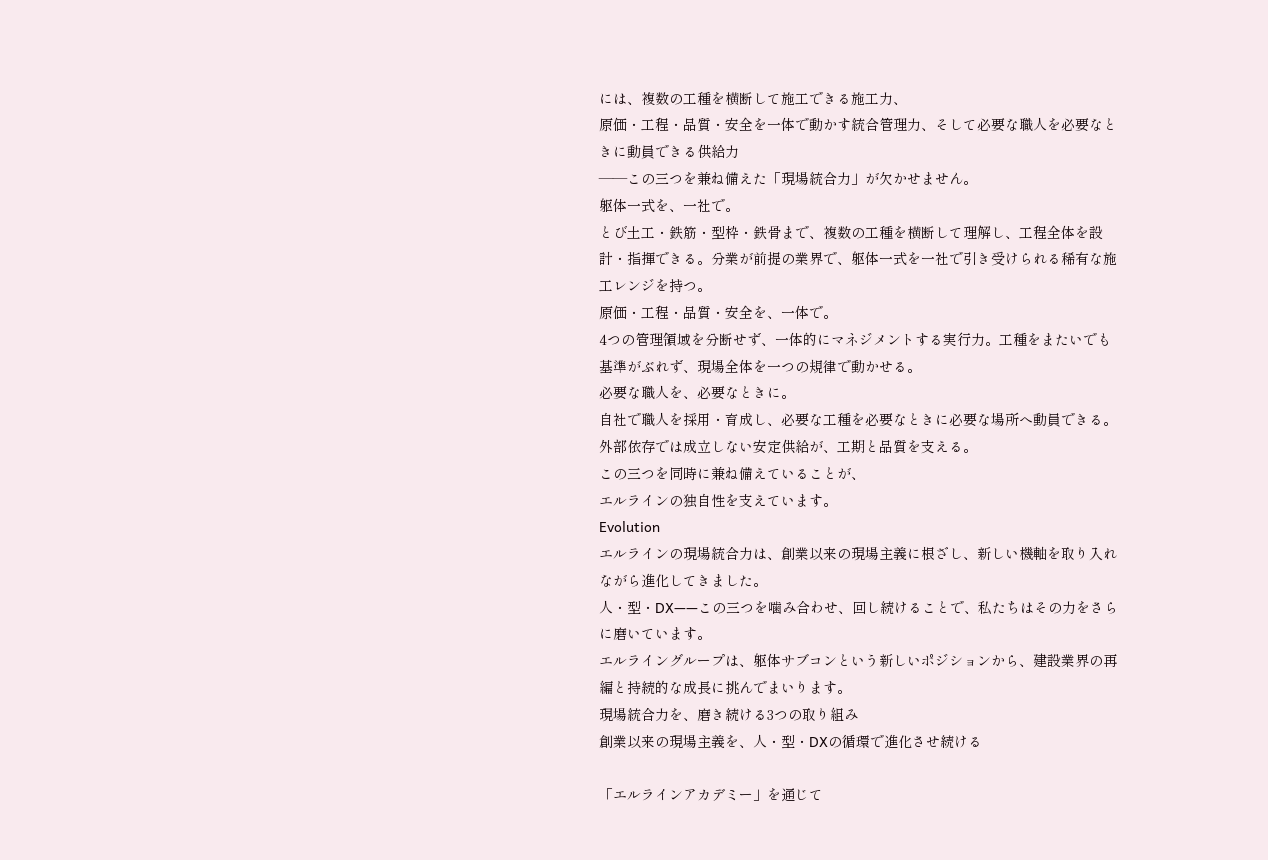には、複数の工種を横断して施工できる施工力、
原価・工程・品質・安全を一体で動かす統合管理力、そして必要な職人を必要なときに動員できる供給力
――この三つを兼ね備えた「現場統合力」が欠かせません。
躯体一式を、一社で。
とび土工・鉄筋・型枠・鉄骨まで、複数の工種を横断して理解し、工程全体を設計・指揮できる。分業が前提の業界で、躯体一式を一社で引き受けられる稀有な施工レンジを持つ。
原価・工程・品質・安全を、一体で。
4つの管理領域を分断せず、一体的にマネジメントする実行力。工種をまたいでも基準がぶれず、現場全体を一つの規律で動かせる。
必要な職人を、必要なときに。
自社で職人を採用・育成し、必要な工種を必要なときに必要な場所へ動員できる。外部依存では成立しない安定供給が、工期と品質を支える。
この三つを同時に兼ね備えていることが、
エルラインの独自性を支えています。
Evolution
エルラインの現場統合力は、創業以来の現場主義に根ざし、新しい機軸を取り入れながら進化してきました。
人・型・DX——この三つを噛み合わせ、回し続けることで、私たちはその力をさらに磨いています。
エルライングループは、躯体サブコンという新しいポジションから、建設業界の再編と持続的な成長に挑んでまいります。
現場統合力を、磨き続ける3つの取り組み
創業以来の現場主義を、人・型・DXの循環で進化させ続ける

「エルラインアカデミー」を通じて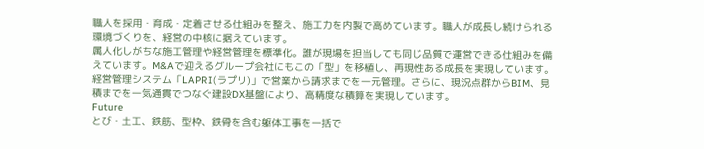職人を採用・育成・定着させる仕組みを整え、施工力を内製で高めています。職人が成長し続けられる環境づくりを、経営の中核に据えています。
属人化しがちな施工管理や経営管理を標準化。誰が現場を担当しても同じ品質で運営できる仕組みを備えています。M&Aで迎えるグループ会社にもこの「型」を移植し、再現性ある成長を実現しています。
経営管理システム「LAPRI(ラプリ)」で営業から請求までを一元管理。さらに、現況点群からBIM、見積までを一気通貫でつなぐ建設DX基盤により、高精度な積算を実現しています。
Future
とび・土工、鉄筋、型枠、鉄骨を含む躯体工事を一括で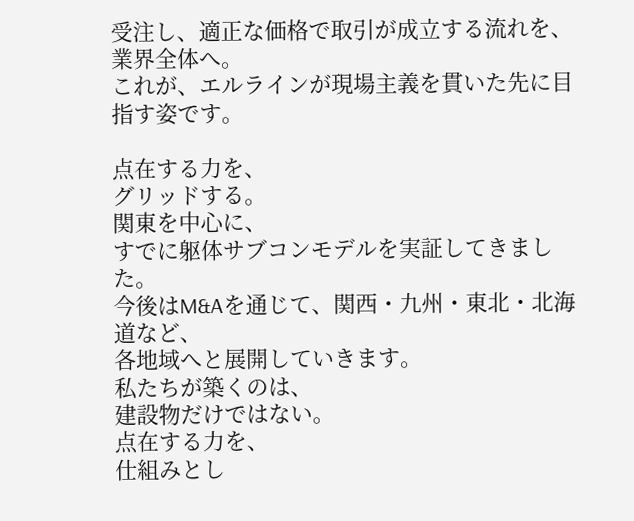受注し、適正な価格で取引が成立する流れを、業界全体へ。
これが、エルラインが現場主義を貫いた先に目指す姿です。

点在する力を、
グリッドする。
関東を中心に、
すでに躯体サブコンモデルを実証してきました。
今後はM&Aを通じて、関西・九州・東北・北海道など、
各地域へと展開していきます。
私たちが築くのは、
建設物だけではない。
点在する力を、
仕組みとし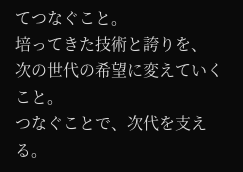てつなぐこと。
培ってきた技術と誇りを、
次の世代の希望に変えていくこと。
つなぐことで、次代を支える。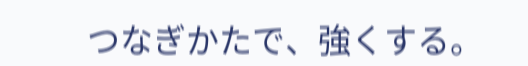つなぎかたで、強くする。